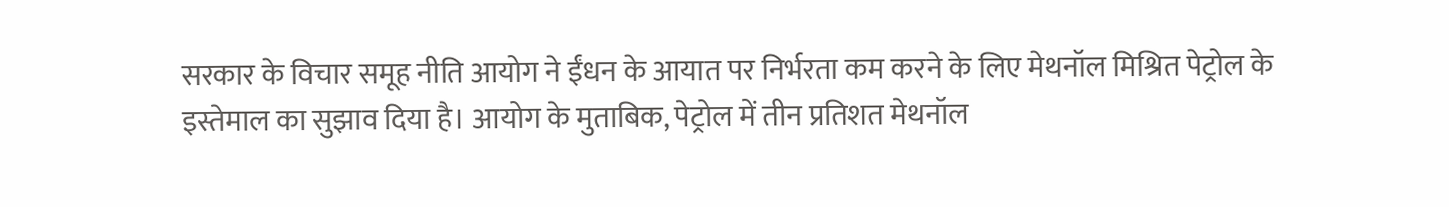सरकार के विचार समूह नीति आयोग ने ईंधन के आयात पर निर्भरता कम करने के लिए मेथनॉल मिश्रित पेट्रोल के इस्तेमाल का सुझाव दिया है। आयोग के मुताबिक, पेट्रोल में तीन प्रतिशत मेथनॉल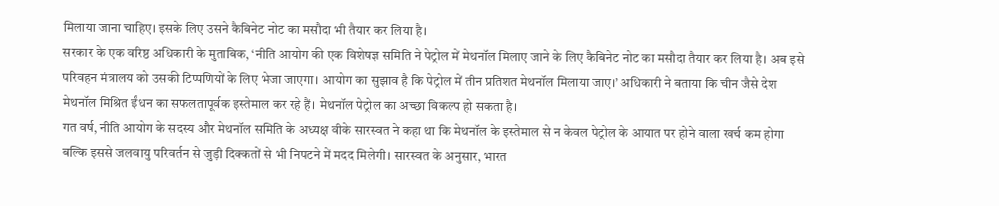मिलाया जाना चाहिए। इसके लिए उसने कैबिनेट नोट का मसौदा भी तैयार कर लिया है।
सरकार के एक वरिष्ठ अधिकारी के मुताबिक, ‘नीति आयोग की एक विशेषज्ञ समिति ने पेट्रोल में मेथनॉल मिलाए जाने के लिए कैबिनेट नोट का मसौदा तैयार कर लिया है। अब इसे परिवहन मंत्रालय को उसकी टिप्पणियों के लिए भेजा जाएगा। आयोग का सुझाव है कि पेट्रोल में तीन प्रतिशत मेथनॉल मिलाया जाए।’ अधिकारी ने बताया कि चीन जैसे देश मेथनॉल मिश्रित ईंधन का सफलतापूर्वक इस्तेमाल कर रहे हैं। मेथनॉल पेट्रोल का अच्छा विकल्प हो सकता है।
गत वर्ष, नीति आयोग के सदस्य और मेथनॉल समिति के अध्यक्ष वीके सारस्वत ने कहा था कि मेथनॉल के इस्तेमाल से न केवल पेट्रोल के आयात पर होने वाला खर्च कम होगा बल्कि इससे जलवायु परिवर्तन से जुड़ी दिक्कतों से भी निपटने में मदद मिलेगी। सारस्वत के अनुसार, भारत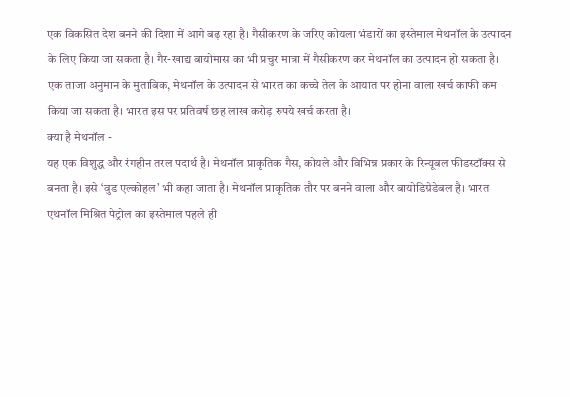एक विकसित देश बनने की दिशा में आगे बढ़ रहा है। गैसीकरण के जरिए कोयला भंडारों का इस्तेमाल मेथनॉल के उत्पादन के लिए किया जा सकता है। गैर-खाद्य बायोमास का भी प्रचुर मात्रा में गैसीकरण कर मेथनॉल का उत्पादन हो सकता है।
एक ताजा अनुमान के मुताबिक, मेथनॉल के उत्पादन से भारत का कच्चे तेल के आयात पर होना वाला खर्च काफी कम किया जा सकता है। भारत इस पर प्रतिवर्ष छह लाख करोड़ रुपये खर्च करता है।
क्या है मेथनॉल -
यह एक विशुद्ध और रंगहीन तरल पदार्थ है। मेथनॉल प्राकृतिक गैस, कोयले और विभिन्न प्रकार के रिन्यूबल फीडस्टॉक्स से बनता है। इसे ‘वुड एल्कोहल’ भी कहा जाता है। मेथनॉल प्राकृतिक तौर पर बनने वाला और बायोडिग्रेडेबल है। भारत एथनॉल मिश्रित पेट्रोल का इस्तेमाल पहले ही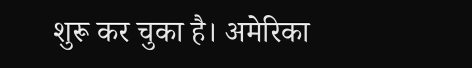शुरू कर चुका है। अमेरिका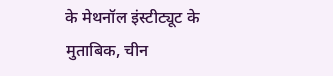के मेथनॉल इंस्टीट्यूट के मुताबिक, चीन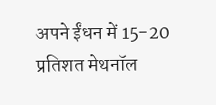अपने ईंधन में 15-20 प्रतिशत मेथनॉल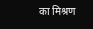का मिश्रण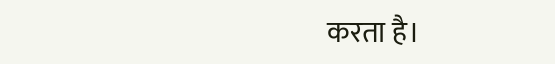करता है।